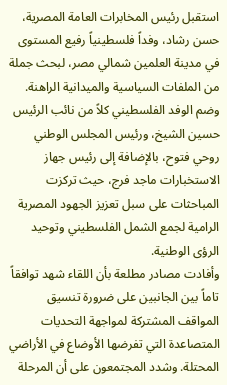استقبل رئيس المخابرات العامة المصرية، حسن رشاد، وفداً فلسطينياً رفيع المستوى في مدينة العلمين شمالي مصر، لبحث جملة من الملفات السياسية والميدانية الراهنة. وضم الوفد الفلسطيني كلاً من نائب الرئيس حسين الشيخ، ورئيس المجلس الوطني روحي فتوح، بالإضافة إلى رئيس جهاز الاستخبارات ماجد فرج، حيث تركزت المباحثات على سبل تعزيز الجهود المصرية الرامية لجمع الشمل الفلسطيني وتوحيد الرؤى الوطنية.
وأفادت مصادر مطلعة بأن اللقاء شهد توافقاً تاماً بين الجانبين على ضرورة تنسيق المواقف المشتركة لمواجهة التحديات المتصاعدة التي تفرضها الأوضاع في الأراضي المحتلة. وشدد المجتمعون على أن المرحلة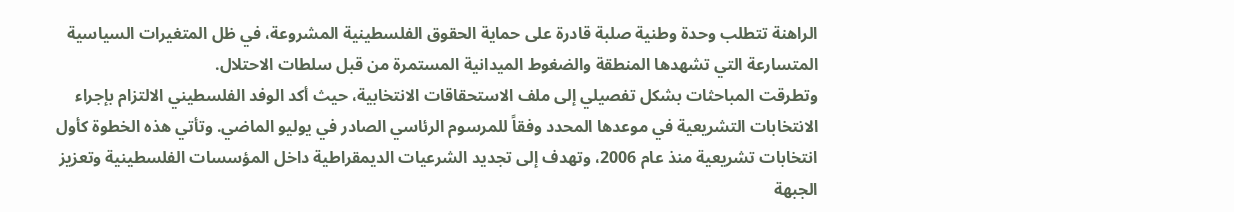الراهنة تتطلب وحدة وطنية صلبة قادرة على حماية الحقوق الفلسطينية المشروعة، في ظل المتغيرات السياسية المتسارعة التي تشهدها المنطقة والضغوط الميدانية المستمرة من قبل سلطات الاحتلال.
وتطرقت المباحثات بشكل تفصيلي إلى ملف الاستحقاقات الانتخابية، حيث أكد الوفد الفلسطيني الالتزام بإجراء الانتخابات التشريعية في موعدها المحدد وفقاً للمرسوم الرئاسي الصادر في يوليو الماضي. وتأتي هذه الخطوة كأول انتخابات تشريعية منذ عام 2006، وتهدف إلى تجديد الشرعيات الديمقراطية داخل المؤسسات الفلسطينية وتعزيز الجبهة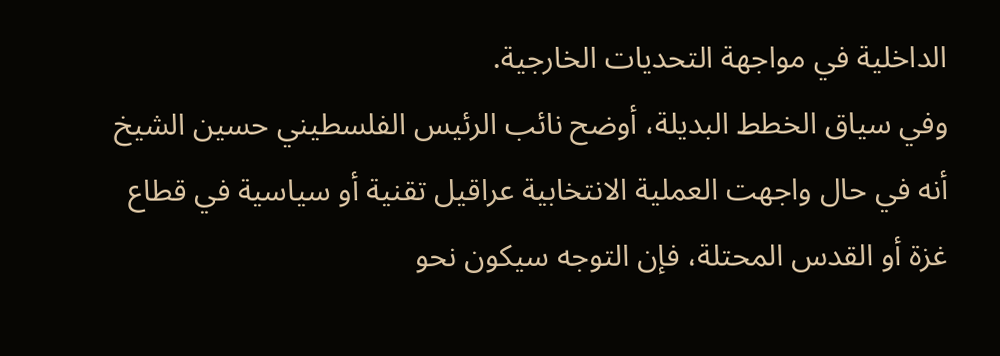الداخلية في مواجهة التحديات الخارجية.
وفي سياق الخطط البديلة، أوضح نائب الرئيس الفلسطيني حسين الشيخ أنه في حال واجهت العملية الانتخابية عراقيل تقنية أو سياسية في قطاع غزة أو القدس المحتلة، فإن التوجه سيكون نحو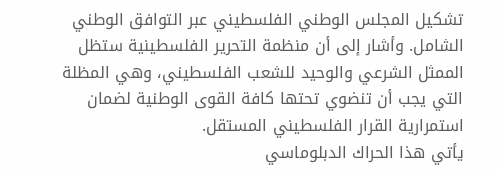تشكيل المجلس الوطني الفلسطيني عبر التوافق الوطني الشامل. وأشار إلى أن منظمة التحرير الفلسطينية ستظل الممثل الشرعي والوحيد للشعب الفلسطيني، وهي المظلة التي يجب أن تنضوي تحتها كافة القوى الوطنية لضمان استمرارية القرار الفلسطيني المستقل.
يأتي هذا الحراك الدبلوماسي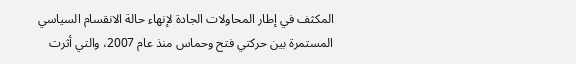المكثف في إطار المحاولات الجادة لإنهاء حالة الانقسام السياسي المستمرة بين حركتي فتح وحماس منذ عام 2007، والتي أثرت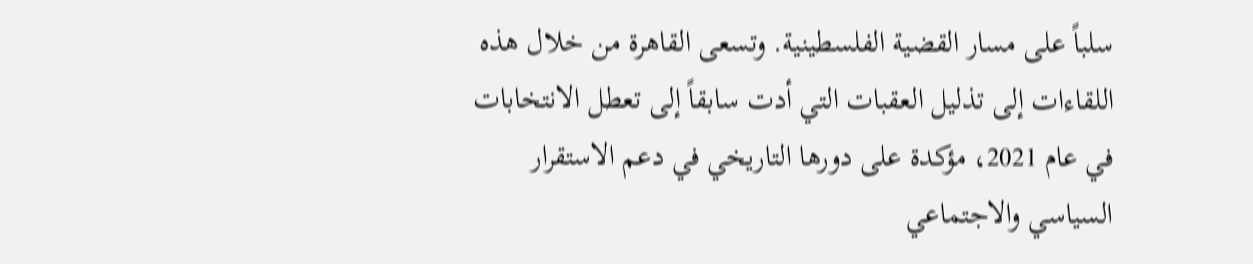سلباً على مسار القضية الفلسطينية. وتسعى القاهرة من خلال هذه اللقاءات إلى تذليل العقبات التي أدت سابقاً إلى تعطل الانتخابات في عام 2021، مؤكدة على دورها التاريخي في دعم الاستقرار السياسي والاجتماعي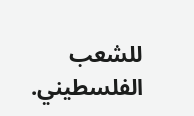للشعب الفلسطيني.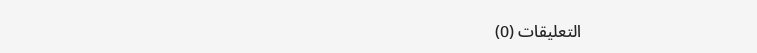التعليقات (0)